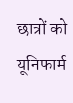छात्रों को यूनिफार्म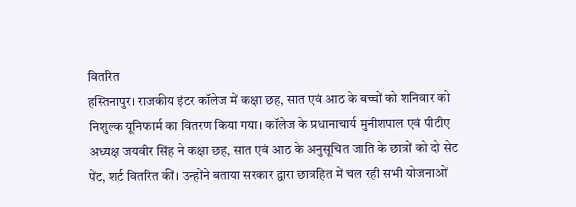वितरित
हस्तिनापुर। राजकीय इंटर कॉलेज में कक्षा छह, सात एवं आठ के बच्चों को शनिवार को निशुल्क यूनिफार्म का वितरण किया गया। कॉलेज के प्रधानाचार्य मुनीशपाल एवं पीटीए अध्यक्ष जयवीर सिंह ने कक्षा छह, सात एवं आठ के अनुसूचित जाति के छात्रों को दो सेट पेंट, शर्ट वितरित कीं। उन्होंने बताया सरकार द्वारा छात्रहित में चल रही सभी योजनाओं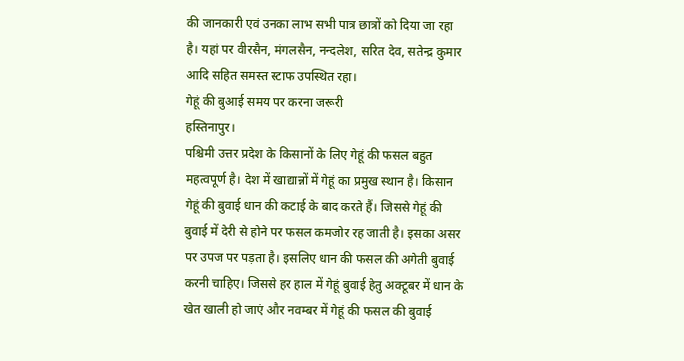की जानकारी एवं उनका लाभ सभी पात्र छात्रों को दिया जा रहा है। यहां पर वीरसैन, मंगलसैन, नन्दलेश, सरित देव, सतेन्द्र कुमार आदि सहित समस्त स्टाफ उपस्थित रहा।
गेहूं की बुआई समय पर करना जरूरी
हस्तिनापुर।
पश्चिमी उत्तर प्रदेश के किसानों के लिए गेहूं की फसल बहुत महत्वपूर्ण है। देश में खाद्यान्नों में गेहूं का प्रमुख स्थान है। किसान गेहूं की बुवाई धान की कटाई के बाद करते हैं। जिससे गेहूं की बुवाई में देरी से होने पर फसल कमजोर रह जाती है। इसका असर पर उपज पर पड़ता है। इसलिए धान की फसल की अगेती बुवाई करनी चाहिए। जिससे हर हाल में गेहूं बुवाई हेतु अक्टूबर में धान के खेत खाली हो जाएं और नवम्बर में गेहूं की फसल की बुवाई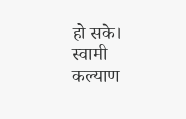हो सके।
स्वामी कल्याण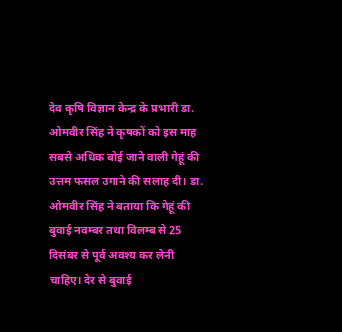देव कृषि विज्ञान केन्द्र के प्रभारी डा. ओमवीर सिंह ने कृषकों को इस माह सबसे अधिक बोई जाने वाली गेहूं की उत्तम फसल उगाने की सलाह दी। डा. ओमवीर सिंह ने बताया कि गेहूं की बुवाई नवम्बर तथा विलम्ब से 25 दिसंबर से पूर्व अवश्य कर लेनी चाहिए। देर से बुवाई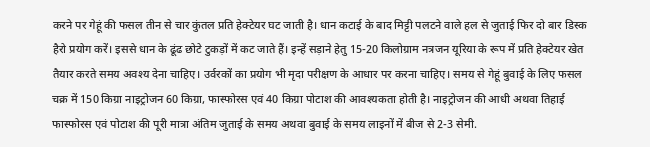करने पर गेहूं की फसल तीन से चार कुंतल प्रति हेक्टेयर घट जाती है। धान कटाई के बाद मिट्टी पलटने वाले हल से जुताई फिर दो बार डिस्क हैरो प्रयोग करें। इससे धान के ढूंढ छोटे टुकड़ों में कट जाते हैं। इन्हें सड़ाने हेतु 15-20 किलोग्राम नत्रजन यूरिया के रूप में प्रति हेक्टेयर खेत तैयार करते समय अवश्य देना चाहिए। उर्वरकों का प्रयोग भी मृदा परीक्षण के आधार पर करना चाहिए। समय से गेहूं बुवाई के लिए फसल चक्र में 150 किग्रा नाइट्रोजन 60 किग्रा, फास्फोरस एवं 40 किग्रा पोटाश की आवश्यकता होती है। नाइट्रोजन की आधी अथवा तिहाई फास्फोरस एवं पोटाश की पूरी मात्रा अंतिम जुताई के समय अथवा बुवाई के समय लाइनों में बीज से 2-3 सेमी.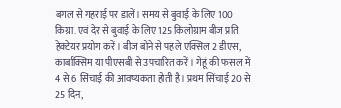बगल से गहराई पर डालें। समय से बुवाई के लिए 100 किग्रा. एवं देर से बुवाई के लिए 125 किलोग्राम बीज प्रति हेक्टेयर प्रयोग करें। बीज बोने से पहले एक्सिल 2 डीएस, कार्बाक्सिम या पीएसबी से उपचारित करें। गेहूं की फसल में 4 से 6 सिंचाई की आवष्यकता होती है। प्रथम सिंचाई 20 से 25 दिन,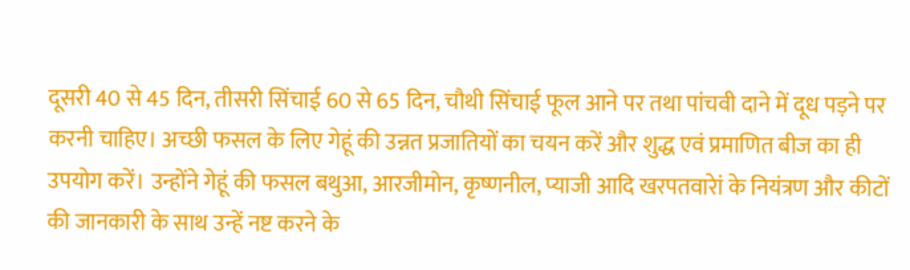दूसरी 40 से 45 दिन, तीसरी सिंचाई 60 से 65 दिन, चौथी सिंचाई फूल आने पर तथा पांचवी दाने में दूध पड़ने पर करनी चाहिए। अच्छी फसल के लिए गेहूं की उन्नत प्रजातियों का चयन करें और शुद्ध एवं प्रमाणित बीज का ही उपयोग करें। उन्होंने गेहूं की फसल बथुआ, आरजीमोन, कृष्णनील, प्याजी आदि खरपतवारेां के नियंत्रण और कीटों की जानकारी के साथ उन्हें नष्ट करने के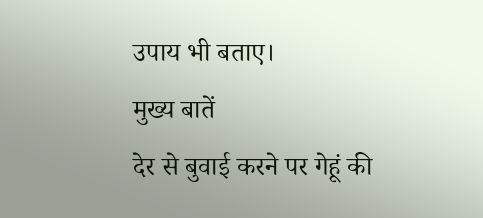उपाय भी बताए।
मुख्य बातें
देर से बुवाई करने पर गेहूं की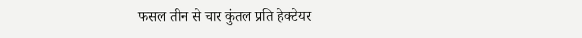फसल तीन से चार कुंतल प्रति हेक्टेयर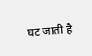घट जाती है